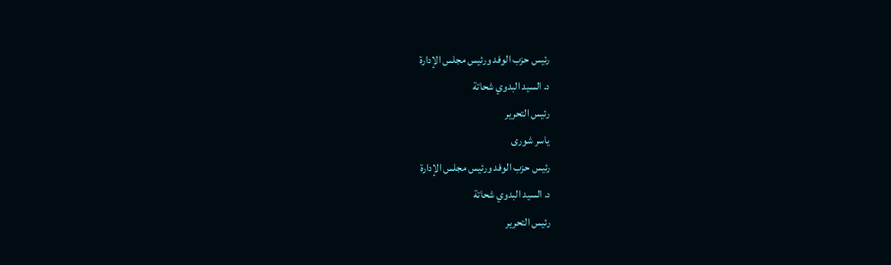رئيس حزب الوفد ورئيس مجلس الإدارة
د. السيد البدوي شحاتة
رئيس التحرير
ياسر شورى
رئيس حزب الوفد ورئيس مجلس الإدارة
د. السيد البدوي شحاتة
رئيس التحرير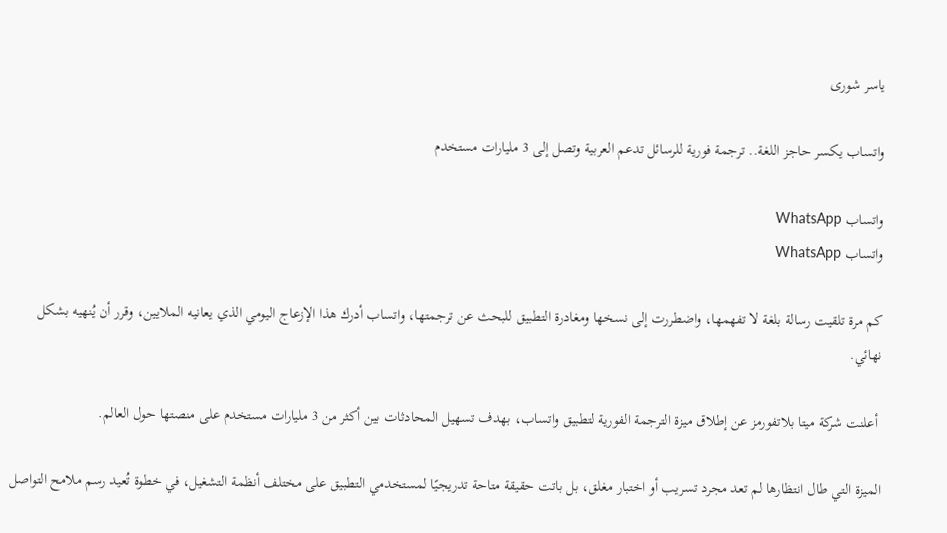ياسر شورى

واتساب يكسر حاجز اللغة.. ترجمة فورية للرسائل تدعم العربية وتصل إلى 3 مليارات مستخدم

واتساب WhatsApp
واتساب WhatsApp

كم مرة تلقيت رسالة بلغة لا تفهمها، واضطررت إلى نسخها ومغادرة التطبيق للبحث عن ترجمتها، واتساب أدرك هذا الإزعاج اليومي الذي يعانيه الملايين، وقرر أن يُنهيه بشكل نهائي.

 أعلنت شركة ميتا بلاتفورمز عن إطلاق ميزة الترجمة الفورية لتطبيق واتساب، بهدف تسهيل المحادثات بين أكثر من 3 مليارات مستخدم على منصتها حول العالم.

الميزة التي طال انتظارها لم تعد مجرد تسريب أو اختبار مغلق، بل باتت حقيقة متاحة تدريجيًا لمستخدمي التطبيق على مختلف أنظمة التشغيل، في خطوة تُعيد رسم ملامح التواصل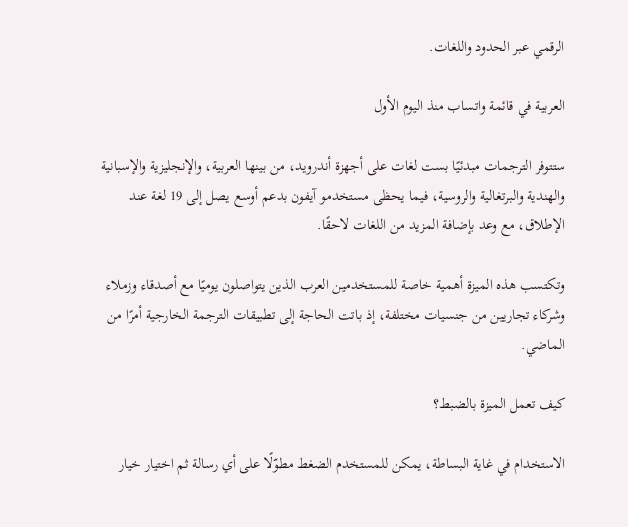الرقمي عبر الحدود واللغات.

العربية في قائمة واتساب منذ اليوم الأول

ستتوفر الترجمات مبدئيًا بست لغات على أجهزة أندرويد، من بينها العربية، والإنجليزية والإسبانية والهندية والبرتغالية والروسية، فيما يحظى مستخدمو آيفون بدعم أوسع يصل إلى 19 لغة عند الإطلاق، مع وعد بإضافة المزيد من اللغات لاحقًا.

وتكتسب هذه الميزة أهمية خاصة للمستخدمين العرب الذين يتواصلون يوميًا مع أصدقاء وزملاء وشركاء تجاريين من جنسيات مختلفة، إذ باتت الحاجة إلى تطبيقات الترجمة الخارجية أمرًا من الماضي.

كيف تعمل الميزة بالضبط؟

الاستخدام في غاية البساطة، يمكن للمستخدم الضغط مطوّلًا على أي رسالة ثم اختيار خيار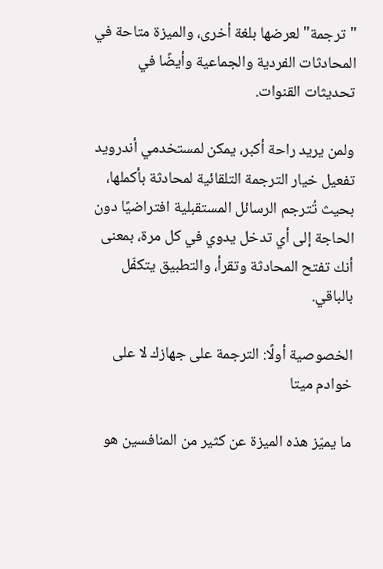"ترجمة" لعرضها بلغة أخرى، والميزة متاحة في المحادثات الفردية والجماعية وأيضًا في تحديثات القنوات.

ولمن يريد راحة أكبر، يمكن لمستخدمي أندرويد تفعيل خيار الترجمة التلقائية لمحادثة بأكملها، بحيث تُترجم الرسائل المستقبلية افتراضيًا دون الحاجة إلى أي تدخل يدوي في كل مرة، بمعنى أنك تفتح المحادثة وتقرأ، والتطبيق يتكفّل بالباقي.

الخصوصية أولًا: الترجمة على جهازك لا على خوادم ميتا

ما يميّز هذه الميزة عن كثير من المنافسين هو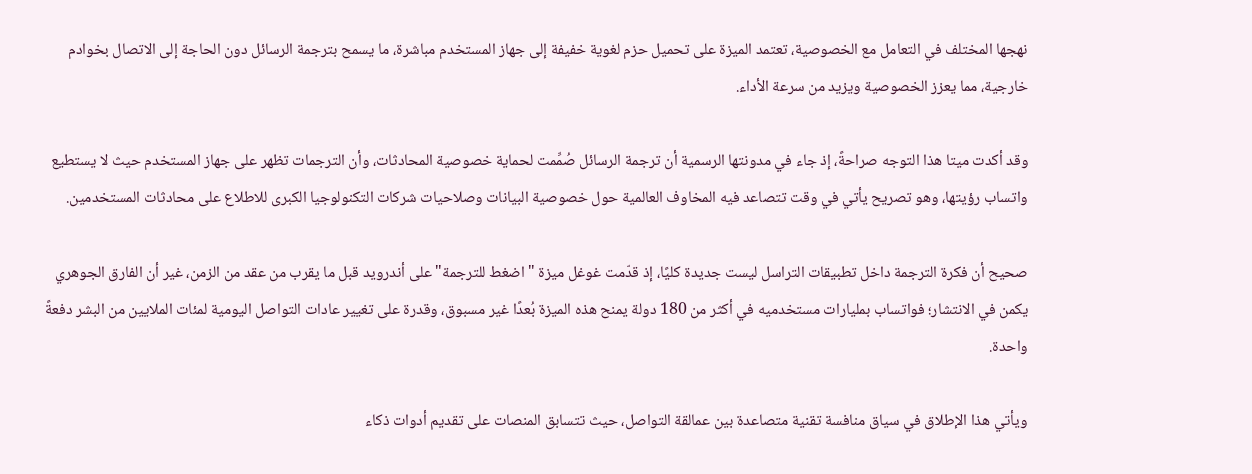نهجها المختلف في التعامل مع الخصوصية، تعتمد الميزة على تحميل حزم لغوية خفيفة إلى جهاز المستخدم مباشرة، ما يسمح بترجمة الرسائل دون الحاجة إلى الاتصال بخوادم خارجية، مما يعزز الخصوصية ويزيد من سرعة الأداء.

وقد أكدت ميتا هذا التوجه صراحةً، إذ جاء في مدونتها الرسمية أن ترجمة الرسائل صُمِّمت لحماية خصوصية المحادثات، وأن الترجمات تظهر على جهاز المستخدم حيث لا يستطيع واتساب رؤيتها، وهو تصريح يأتي في وقت تتصاعد فيه المخاوف العالمية حول خصوصية البيانات وصلاحيات شركات التكنولوجيا الكبرى للاطلاع على محادثات المستخدمين.

صحيح أن فكرة الترجمة داخل تطبيقات التراسل ليست جديدة كليًا، إذ قدّمت غوغل ميزة "اضغط للترجمة" على أندرويد قبل ما يقرب من عقد من الزمن، غير أن الفارق الجوهري يكمن في الانتشار؛ فواتساب بمليارات مستخدميه في أكثر من 180 دولة يمنح هذه الميزة بُعدًا غير مسبوق، وقدرة على تغيير عادات التواصل اليومية لمئات الملايين من البشر دفعةً واحدة.

ويأتي هذا الإطلاق في سياق منافسة تقنية متصاعدة بين عمالقة التواصل، حيث تتسابق المنصات على تقديم أدوات ذكاء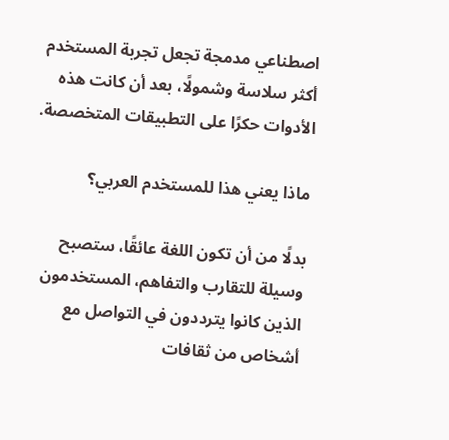اصطناعي مدمجة تجعل تجربة المستخدم أكثر سلاسة وشمولًا، بعد أن كانت هذه الأدوات حكرًا على التطبيقات المتخصصة.

ماذا يعني هذا للمستخدم العربي؟

بدلًا من أن تكون اللغة عائقًا، ستصبح وسيلة للتقارب والتفاهم، المستخدمون الذين كانوا يترددون في التواصل مع أشخاص من ثقافات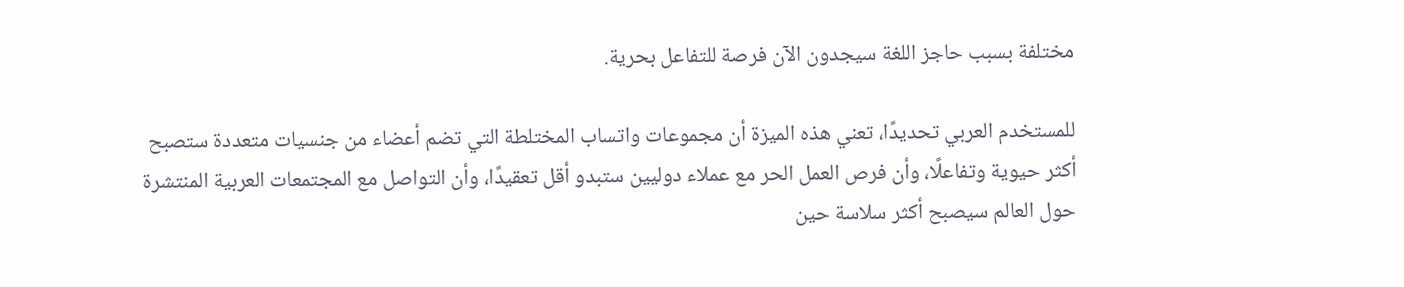مختلفة بسبب حاجز اللغة سيجدون الآن فرصة للتفاعل بحرية.

للمستخدم العربي تحديدًا، تعني هذه الميزة أن مجموعات واتساب المختلطة التي تضم أعضاء من جنسيات متعددة ستصبح أكثر حيوية وتفاعلًا، وأن فرص العمل الحر مع عملاء دوليين ستبدو أقل تعقيدًا، وأن التواصل مع المجتمعات العربية المنتشرة حول العالم سيصبح أكثر سلاسة حين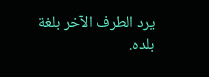يرد الطرف الآخر بلغة بلده.